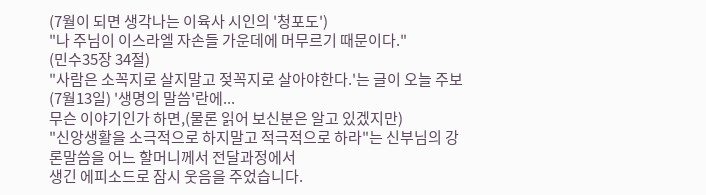(7월이 되면 생각나는 이육사 시인의 '청포도')
"나 주님이 이스라엘 자손들 가운데에 머무르기 때문이다."
(민수35장 34절)
"사람은 소꼭지로 살지말고 젖꼭지로 살아야한다.'는 글이 오늘 주보(7월13일) '생명의 말씀'란에...
무슨 이야기인가 하면,(물론 읽어 보신분은 알고 있겠지만)
"신앙생활을 소극적으로 하지말고 적극적으로 하라"는 신부님의 강론말씀을 어느 할머니께서 전달과정에서
생긴 에피소드로 잠시 웃음을 주었습니다.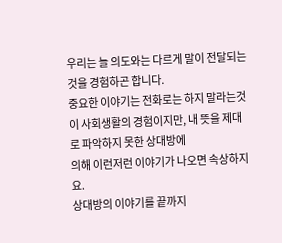우리는 늘 의도와는 다르게 말이 전달되는 것을 경험하곤 합니다.
중요한 이야기는 전화로는 하지 말라는것이 사회생활의 경험이지만, 내 뜻을 제대로 파악하지 못한 상대방에
의해 이런저런 이야기가 나오면 속상하지요.
상대방의 이야기를 끝까지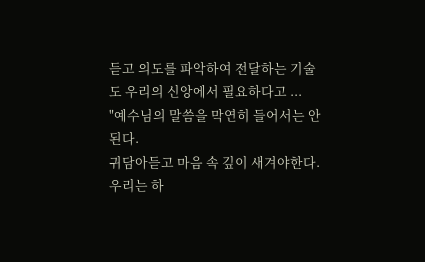듣고 의도를 파악하여 전달하는 기술도 우리의 신앙에서 필요하다고 ...
"예수님의 말씀을 막연히 들어서는 안 된다.
귀담아듣고 마음 속 깊이 새겨야한다.
우리는 하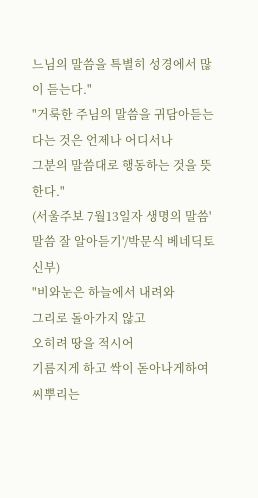느님의 말씀을 특별히 성경에서 많이 듣는다."
"거룩한 주님의 말씀을 귀담아듣는다는 것은 언제나 어디서나
그분의 말씀대로 행동하는 것을 뜻한다."
(서울주보 7월13일자 생명의 말씀'말씀 잘 알아듣기'/박문식 베네딕토신부)
"비와눈은 하늘에서 내려와
그리로 돌아가지 않고
오히려 땅을 적시어
기름지게 하고 싹이 돋아나게하여
씨뿌리는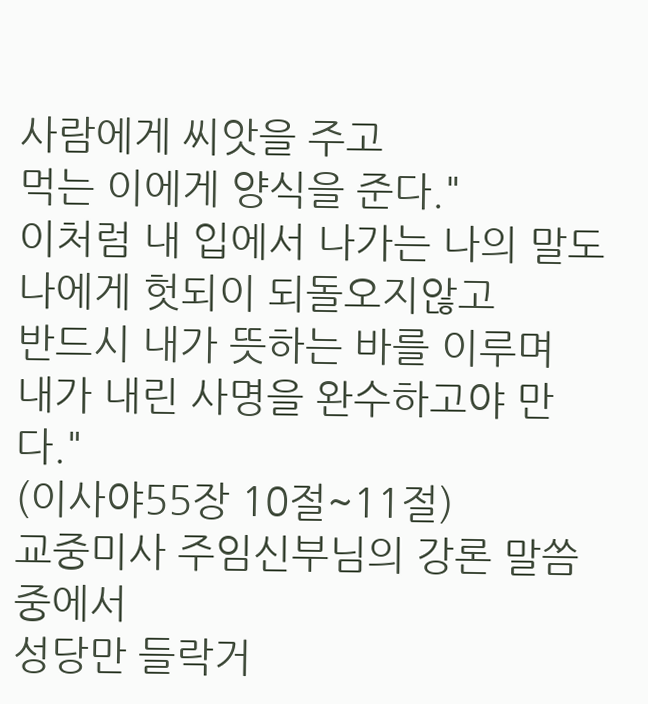사람에게 씨앗을 주고
먹는 이에게 양식을 준다."
이처럼 내 입에서 나가는 나의 말도
나에게 헛되이 되돌오지않고
반드시 내가 뜻하는 바를 이루며
내가 내린 사명을 완수하고야 만다."
(이사야55장 10절~11절)
교중미사 주임신부님의 강론 말씀중에서
성당만 들락거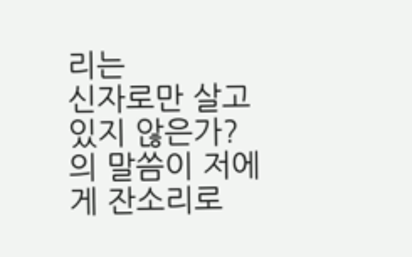리는
신자로만 살고 있지 않은가?
의 말씀이 저에게 잔소리로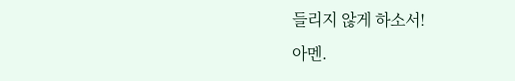들리지 않게 하소서!
아멘.